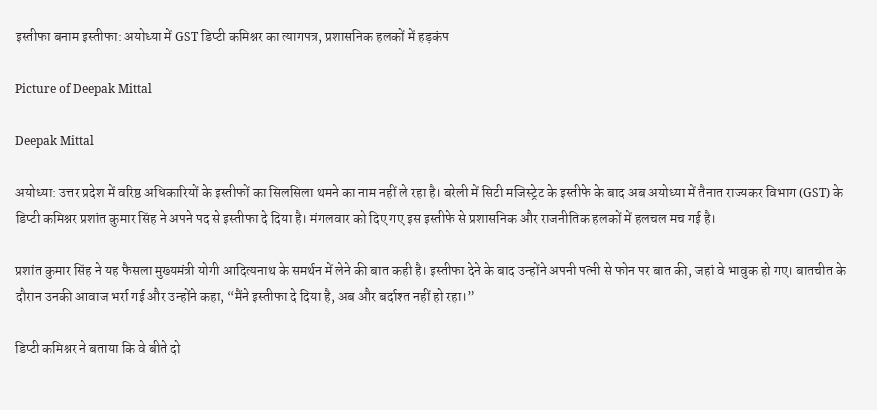इस्तीफा बनाम इस्तीफा: अयोध्या में GST डिप्टी कमिश्नर का त्यागपत्र, प्रशासनिक हलकों में हड़कंप

Picture of Deepak Mittal

Deepak Mittal

अयोध्या: उत्तर प्रदेश में वरिष्ठ अधिकारियों के इस्तीफों का सिलसिला थमने का नाम नहीं ले रहा है। बरेली में सिटी मजिस्ट्रेट के इस्तीफे के बाद अब अयोध्या में तैनात राज्यकर विभाग (GST) के डिप्टी कमिश्नर प्रशांत कुमार सिंह ने अपने पद से इस्तीफा दे दिया है। मंगलवार को दिए गए इस इस्तीफे से प्रशासनिक और राजनीतिक हलकों में हलचल मच गई है।

प्रशांत कुमार सिंह ने यह फैसला मुख्यमंत्री योगी आदित्यनाथ के समर्थन में लेने की बात कही है। इस्तीफा देने के बाद उन्होंने अपनी पत्नी से फोन पर बात की, जहां वे भावुक हो गए। बातचीत के दौरान उनकी आवाज भर्रा गई और उन्होंने कहा, “मैंने इस्तीफा दे दिया है, अब और बर्दाश्त नहीं हो रहा।”

डिप्टी कमिश्नर ने बताया कि वे बीते दो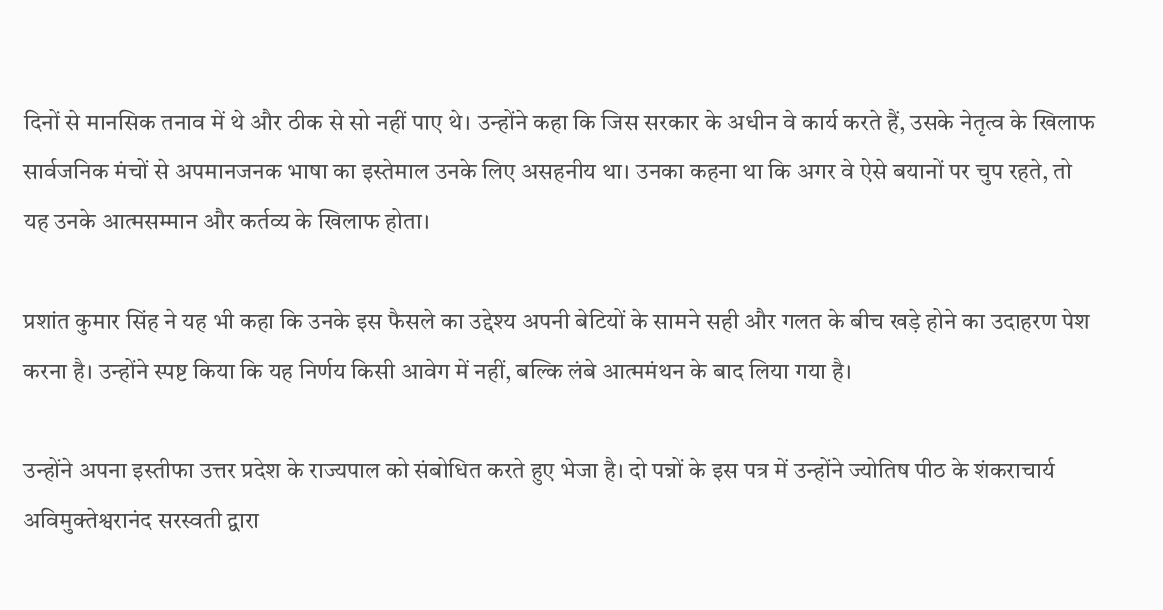दिनों से मानसिक तनाव में थे और ठीक से सो नहीं पाए थे। उन्होंने कहा कि जिस सरकार के अधीन वे कार्य करते हैं, उसके नेतृत्व के खिलाफ सार्वजनिक मंचों से अपमानजनक भाषा का इस्तेमाल उनके लिए असहनीय था। उनका कहना था कि अगर वे ऐसे बयानों पर चुप रहते, तो यह उनके आत्मसम्मान और कर्तव्य के खिलाफ होता।

प्रशांत कुमार सिंह ने यह भी कहा कि उनके इस फैसले का उद्देश्य अपनी बेटियों के सामने सही और गलत के बीच खड़े होने का उदाहरण पेश करना है। उन्होंने स्पष्ट किया कि यह निर्णय किसी आवेग में नहीं, बल्कि लंबे आत्ममंथन के बाद लिया गया है।

उन्होंने अपना इस्तीफा उत्तर प्रदेश के राज्यपाल को संबोधित करते हुए भेजा है। दो पन्नों के इस पत्र में उन्होंने ज्योतिष पीठ के शंकराचार्य अविमुक्तेश्वरानंद सरस्वती द्वारा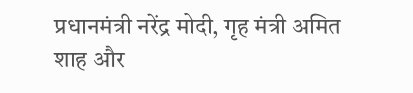प्रधानमंत्री नरेंद्र मोदी, गृह मंत्री अमित शाह और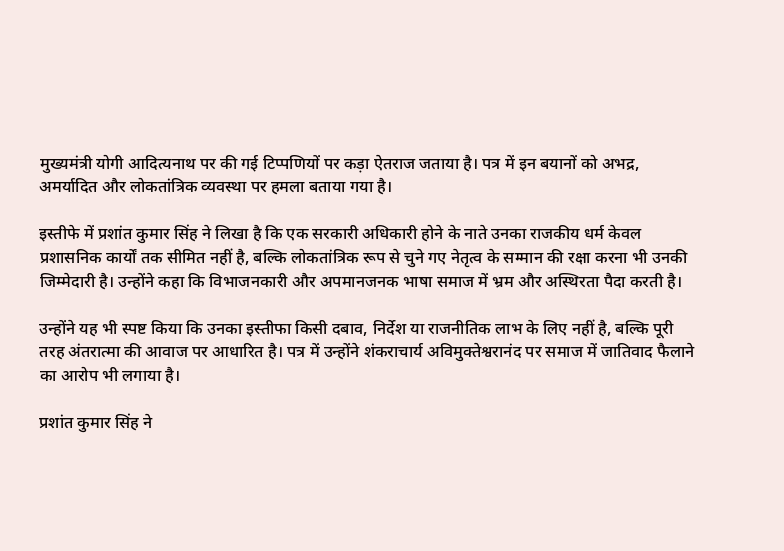मुख्यमंत्री योगी आदित्यनाथ पर की गई टिप्पणियों पर कड़ा ऐतराज जताया है। पत्र में इन बयानों को अभद्र, अमर्यादित और लोकतांत्रिक व्यवस्था पर हमला बताया गया है।

इस्तीफे में प्रशांत कुमार सिंह ने लिखा है कि एक सरकारी अधिकारी होने के नाते उनका राजकीय धर्म केवल प्रशासनिक कार्यों तक सीमित नहीं है, बल्कि लोकतांत्रिक रूप से चुने गए नेतृत्व के सम्मान की रक्षा करना भी उनकी जिम्मेदारी है। उन्होंने कहा कि विभाजनकारी और अपमानजनक भाषा समाज में भ्रम और अस्थिरता पैदा करती है।

उन्होंने यह भी स्पष्ट किया कि उनका इस्तीफा किसी दबाव, निर्देश या राजनीतिक लाभ के लिए नहीं है, बल्कि पूरी तरह अंतरात्मा की आवाज पर आधारित है। पत्र में उन्होंने शंकराचार्य अविमुक्तेश्वरानंद पर समाज में जातिवाद फैलाने का आरोप भी लगाया है।

प्रशांत कुमार सिंह ने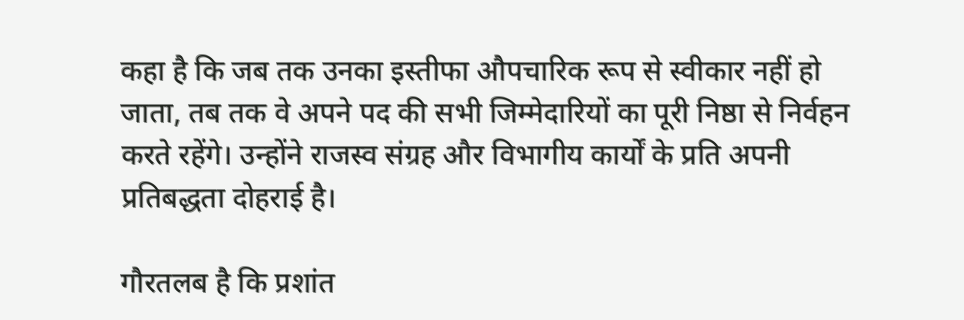कहा है कि जब तक उनका इस्तीफा औपचारिक रूप से स्वीकार नहीं हो जाता, तब तक वे अपने पद की सभी जिम्मेदारियों का पूरी निष्ठा से निर्वहन करते रहेंगे। उन्होंने राजस्व संग्रह और विभागीय कार्यों के प्रति अपनी प्रतिबद्धता दोहराई है।

गौरतलब है कि प्रशांत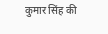कुमार सिंह की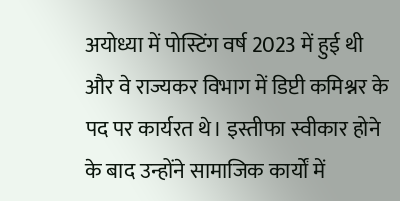अयोध्या में पोस्टिंग वर्ष 2023 में हुई थी और वे राज्यकर विभाग में डिप्टी कमिश्नर के पद पर कार्यरत थे। इस्तीफा स्वीकार होने के बाद उन्होंने सामाजिक कार्यों में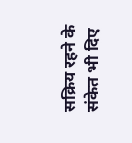सक्रिय रहने के संकेत भी दिए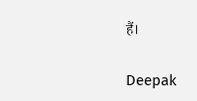हैं।

Deepak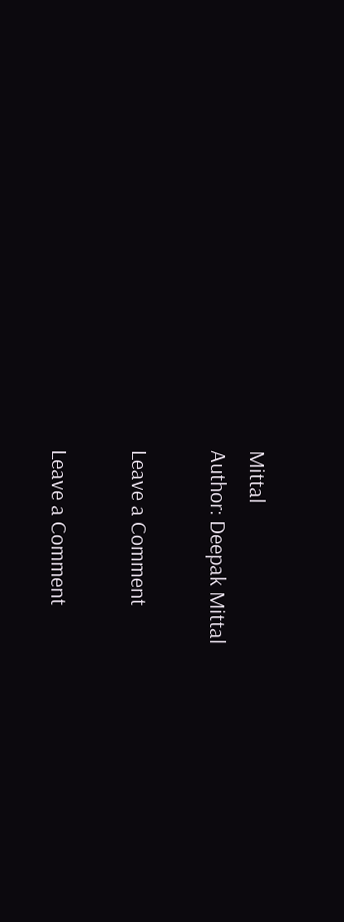Mittal
Author: Deepak Mittal

Leave a Comment

Leave a Comment